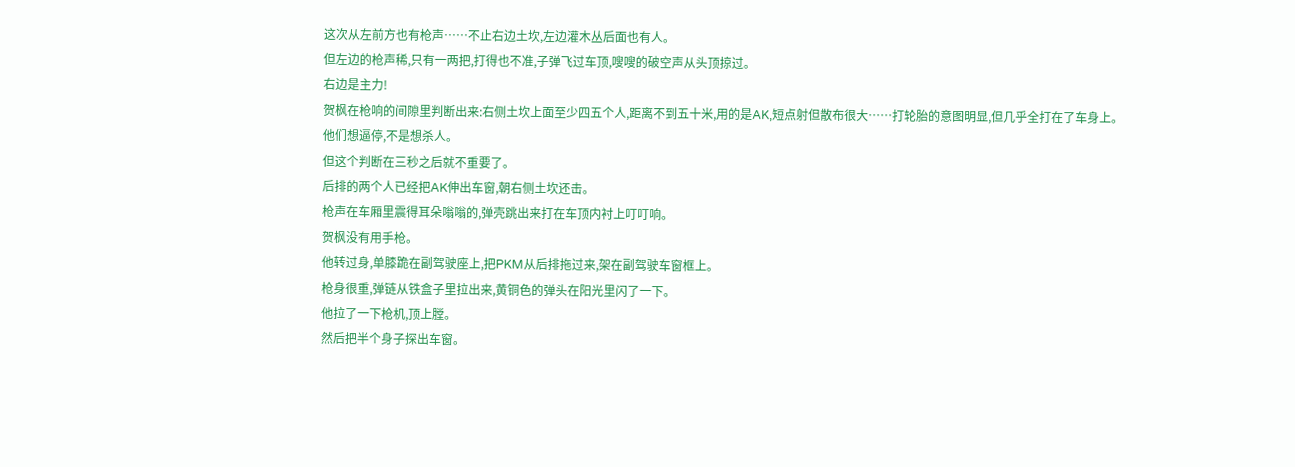这次从左前方也有枪声……不止右边土坎,左边灌木丛后面也有人。
但左边的枪声稀,只有一两把,打得也不准,子弹飞过车顶,嗖嗖的破空声从头顶掠过。
右边是主力!
贺枫在枪响的间隙里判断出来:右侧土坎上面至少四五个人,距离不到五十米,用的是AK,短点射但散布很大……打轮胎的意图明显,但几乎全打在了车身上。
他们想逼停,不是想杀人。
但这个判断在三秒之后就不重要了。
后排的两个人已经把AK伸出车窗,朝右侧土坎还击。
枪声在车厢里震得耳朵嗡嗡的,弹壳跳出来打在车顶内衬上叮叮响。
贺枫没有用手枪。
他转过身,单膝跪在副驾驶座上,把PKM从后排拖过来,架在副驾驶车窗框上。
枪身很重,弹链从铁盒子里拉出来,黄铜色的弹头在阳光里闪了一下。
他拉了一下枪机,顶上膛。
然后把半个身子探出车窗。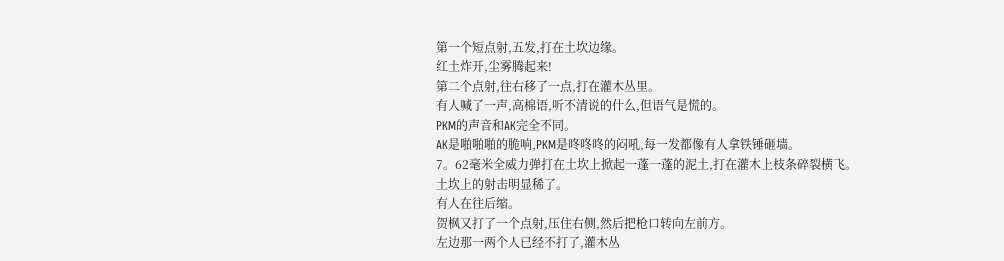第一个短点射,五发,打在土坎边缘。
红土炸开,尘雾腾起来!
第二个点射,往右移了一点,打在灌木丛里。
有人喊了一声,高棉语,听不清说的什么,但语气是慌的。
PKM的声音和AK完全不同。
AK是啪啪啪的脆响,PKM是咚咚咚的闷吼,每一发都像有人拿铁锤砸墙。
7。62毫米全威力弹打在土坎上掀起一蓬一蓬的泥土,打在灌木上枝条碎裂横飞。
土坎上的射击明显稀了。
有人在往后缩。
贺枫又打了一个点射,压住右侧,然后把枪口转向左前方。
左边那一两个人已经不打了,灌木丛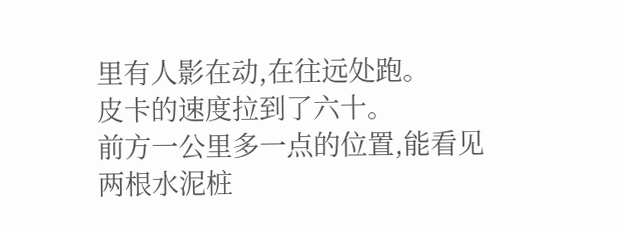里有人影在动,在往远处跑。
皮卡的速度拉到了六十。
前方一公里多一点的位置,能看见两根水泥桩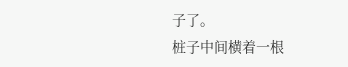子了。
桩子中间横着一根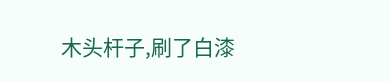木头杆子,刷了白漆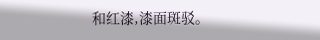和红漆,漆面斑驳。